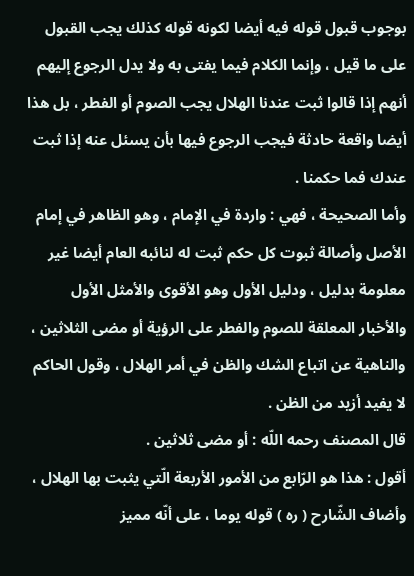بوجوب قبول قوله فيه أيضا لكونه قوله كذلك يجب القبول على ما قيل ، وإنما الكلام فيما يفتى به ولا يدل الرجوع إليهم أنهم إذا قالوا ثبت عندنا الهلال يجب الصوم أو الفطر ، بل هذا أيضا واقعة حادثة فيجب الرجوع فيها بأن يسئل عنه إذا ثبت عندك فما حكمنا .
وأما الصحيحة ، فهي : واردة في الإمام ، وهو الظاهر في إمام الأصل وأصالة ثبوت كل حكم ثبت له لنائبه العام أيضا غير معلومة بدليل ، ودليل الأول وهو الأقوى والأمثل الأول والأخبار المعلقة للصوم والفطر على الرؤية أو مضى الثلاثين ، والناهية عن اتباع الشك والظن في أمر الهلال ، وقول الحاكم لا يفيد أزيد من الظن .
قال المصنف رحمه اللّه : أو مضى ثلاثين .
أقول : هذا هو الرّابع من الأمور الأربعة الّتي يثبت بها الهلال ، وأضاف الشّارح ( ره ) قوله يوما ، على أنّه مميز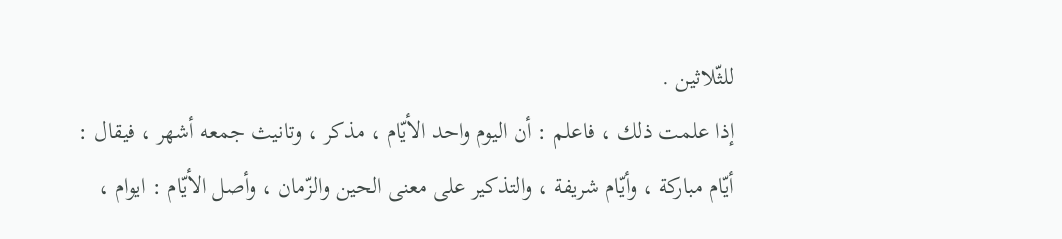للثّلاثين .
إذا علمت ذلك ، فاعلم : أن اليوم واحد الأيّام ، مذكر ، وتانيث جمعه أشهر ، فيقال : أيّام مباركة ، وأيّام شريفة ، والتذكير على معنى الحين والزّمان ، وأصل الأيّام : ايوام ،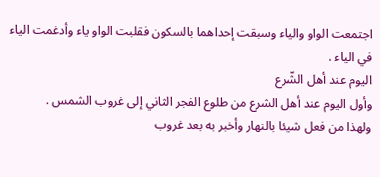اجتمعت الواو والياء وسبقت إحداهما بالسكون فقلبت الواو ياء وأدغمت الياء في الياء .
اليوم عند أهل الشّرع
وأول اليوم عند أهل الشرع من طلوع الفجر الثاني إلى غروب الشمس .
ولهذا من فعل شيئا بالنهار وأخبر به بعد غروب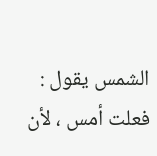الشمس يقول : فعلت أمس ، لأن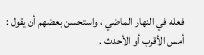فعله في النهار الماضي ، واستحسن بعضهم أن يقول : أمس الأقرب أو الأحدث .